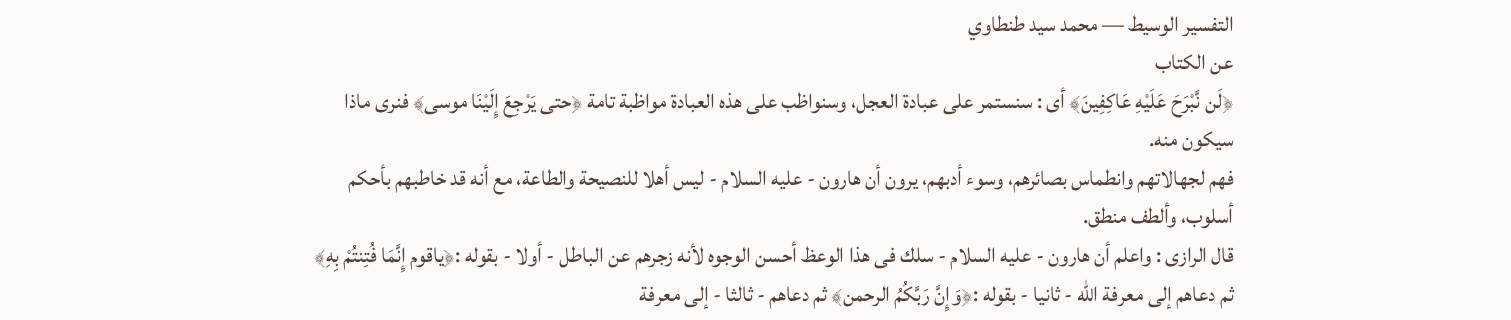التفسير الوسيط — محمد سيد طنطاوي
عن الكتاب
﴿لَن نَّبْرَحَ عَلَيْهِ عَاكِفِينَ﴾ أى : سنستمر على عبادة العجل، وسنواظب على هذه العبادة مواظبة تامة ﴿حتى يَرْجِعَ إِلَيْنَا موسى﴾ فنرى ماذا سيكون منه.
فهم لجهالاتهم وانطماس بصائرهم، وسوء أدبهم، يرون أن هارون - عليه السلام - ليس أهلا للنصيحة والطاعة، مع أنه قد خاطبهم بأحكم أسلوب، وألطف منطق.
قال الرازى : واعلم أن هارون - عليه السلام - سلك فى هذا الوعظ أحسن الوجوه لأنه زجرهم عن الباطل - أولا - بقوله :﴿ياقوم إِنَّمَا فُتِنتُمْ بِهِ﴾ ثم دعاهم إلى معرفة الله - ثانيا - بقوله :﴿وَإِنَّ رَبَّكُمُ الرحمن﴾ ثم دعاهم - ثالثا - إلى معرفة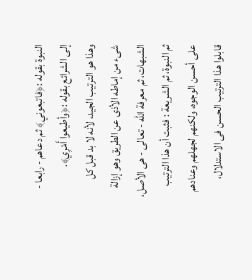النبوة بقوله :﴿فاتبعوني﴾ ثم دعاهم - رابعا - إلى الشرائع بقوله :﴿وأطيعوا أَمْرِي﴾.
وهذا هو الترتيب الجيد، لأنه لا بد قبل كل شىء من إماطه الأذى عن الطريق وهو إزالة الشبهات، ثم معرفة الله - تعالى - هى الأصل، ثم النبوة، ثم الشريعة : فثبت أن هذا الترتيب على أحسن الوجوه، ولكنهم لجهلهم وعنادهم قابلوا هذا الترتيب الحسن فى الاستدلال،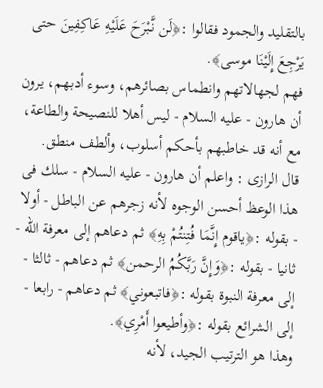بالتقليد والجمود فقالوا :﴿لَن نَّبْرَحَ عَلَيْهِ عَاكِفِينَ حتى يَرْجِعَ إِلَيْنَا موسى﴾.
فهم لجهالاتهم وانطماس بصائرهم، وسوء أدبهم، يرون أن هارون - عليه السلام - ليس أهلا للنصيحة والطاعة، مع أنه قد خاطبهم بأحكم أسلوب، وألطف منطق.
قال الرازى : واعلم أن هارون - عليه السلام - سلك فى هذا الوعظ أحسن الوجوه لأنه زجرهم عن الباطل - أولا - بقوله :﴿ياقوم إِنَّمَا فُتِنتُمْ بِهِ﴾ ثم دعاهم إلى معرفة الله - ثانيا - بقوله :﴿وَإِنَّ رَبَّكُمُ الرحمن﴾ ثم دعاهم - ثالثا - إلى معرفة النبوة بقوله :﴿فاتبعوني﴾ ثم دعاهم - رابعا - إلى الشرائع بقوله :﴿وأطيعوا أَمْرِي﴾.
وهذا هو الترتيب الجيد، لأنه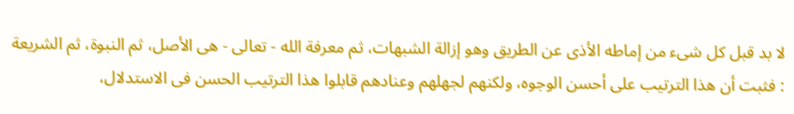لا بد قبل كل شىء من إماطه الأذى عن الطريق وهو إزالة الشبهات، ثم معرفة الله - تعالى - هى الأصل، ثم النبوة، ثم الشريعة : فثبت أن هذا الترتيب على أحسن الوجوه، ولكنهم لجهلهم وعنادهم قابلوا هذا الترتيب الحسن فى الاستدلال،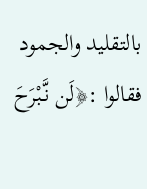بالتقليد والجمود فقالوا :﴿لَن نَّبْرَحَ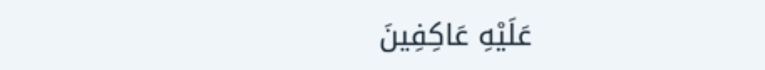عَلَيْهِ عَاكِفِينَ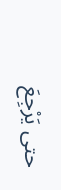حتى يَرْجِعَ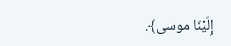إِلَيْنَا موسى﴾.